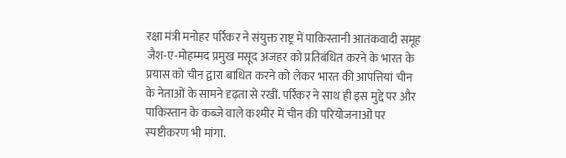रक्षा मंत्री मनोहर पर्रिकर ने संयुक्त राष्ट्र में पाकिस्तानी आतंकवादी समूह जैश-ए-मोहम्मद प्रमुख मसूद अजहर को प्रतिबंधित करने के भारत के प्रयास को चीन द्वारा बाधित करने को लेकर भारत की आपत्तियां चीन के नेताओं के सामने दृढ़ता से रखीं. पर्रिकर ने साथ ही इस मुद्दे पर और पाकिस्तान के कब्जे वाले कश्मीर में चीन की परियोजनाओं पर स्पष्टीकरण भी मांगा.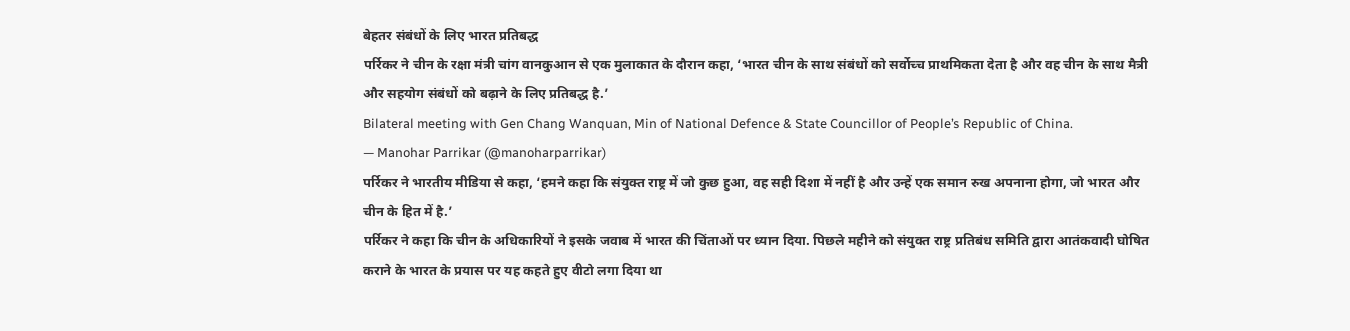बेहतर संबंधों के लिए भारत प्रतिबद्ध
पर्रिकर ने चीन के रक्षा मंत्री चांग वानकुआन से एक मुलाकात के दौरान कहा, ‘भारत चीन के साथ संबंधों को सर्वोच्च प्राथमिकता देता है और वह चीन के साथ मैत्री और सहयोग संबंधों को बढ़ाने के लिए प्रतिबद्ध है.’
Bilateral meeting with Gen Chang Wanquan, Min of National Defence & State Councillor of People’s Republic of China.
— Manohar Parrikar (@manoharparrikar)
पर्रिकर ने भारतीय मीडिया से कहा, ‘हमने कहा कि संयुक्त राष्ट्र में जो कुछ हुआ, वह सही दिशा में नहीं है और उन्हें एक समान रुख अपनाना होगा, जो भारत और चीन के हित में है.’
पर्रिकर ने कहा कि चीन के अधिकारियों ने इसके जवाब में भारत की चिंताओं पर ध्यान दिया. पिछले महीने को संयुक्त राष्ट्र प्रतिबंध समिति द्वारा आतंकवादी घोषित कराने के भारत के प्रयास पर यह कहते हुए वीटो लगा दिया था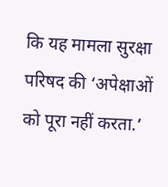कि यह मामला सुरक्षा परिषद की ‘अपेक्षाओं को पूरा नहीं करता.’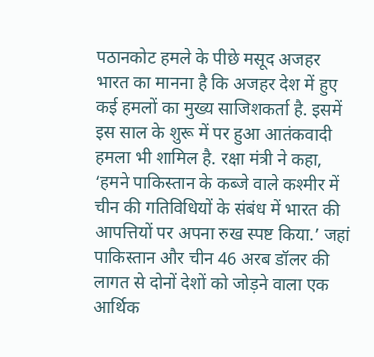पठानकोट हमले के पीछे मसूद अजहर
भारत का मानना है कि अजहर देश में हुए कई हमलों का मुख्य साजिशकर्ता है. इसमें इस साल के शुरू में पर हुआ आतंकवादी हमला भी शामिल है. रक्षा मंत्री ने कहा, ‘हमने पाकिस्तान के कब्जे वाले कश्मीर में चीन की गतिविधियों के संबंध में भारत की आपत्तियों पर अपना रुख स्पष्ट किया.’ जहां पाकिस्तान और चीन 46 अरब डॉलर की लागत से दोनों देशों को जोड़ने वाला एक आर्थिक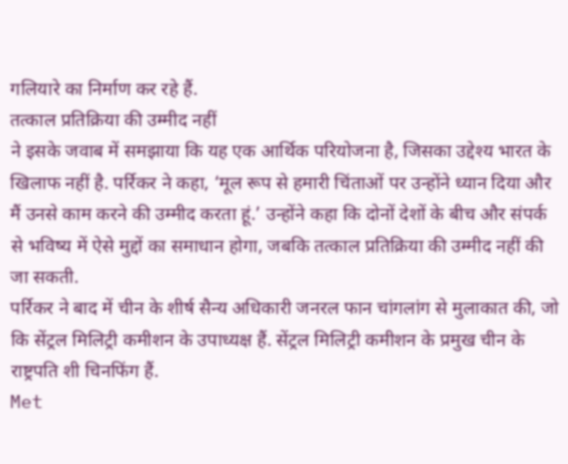गलियारे का निर्माण कर रहे हैं.
तत्काल प्रतिक्रिया की उम्मीद नहीं
ने इसके जवाब में समझाया कि यह एक आर्थिक परियोजना है, जिसका उद्देश्य भारत के खिलाफ नहीं है. पर्रिकर ने कहा, ‘मूल रूप से हमारी चिंताओं पर उन्होंने ध्यान दिया और मैं उनसे काम करने की उम्मीद करता हूं.’ उन्होंने कहा कि दोनों देशों के बीच और संपर्क से भविष्य में ऐसे मुद्दों का समाधान होगा, जबकि तत्काल प्रतिक्रिया की उम्मीद नहीं की जा सकती.
पर्रिकर ने बाद में चीन के शीर्ष सैन्य अधिकारी जनरल फान चांगलांग से मुलाकात की, जो कि सेंट्रल मिलिट्री कमीशन के उपाध्यक्ष हैं. सेंट्रल मिलिट्री कमीशन के प्रमुख चीन के राष्ट्रपति शी चिनफिंग हैं.
Met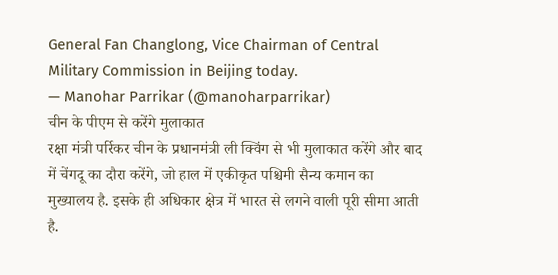General Fan Changlong, Vice Chairman of Central Military Commission in Beijing today.
— Manohar Parrikar (@manoharparrikar)
चीन के पीएम से करेंगे मुलाकात
रक्षा मंत्री पर्रिकर चीन के प्रधानमंत्री ली क्विंग से भी मुलाकात करेंगे और बाद में चेंगदू का दौरा करेंगे, जो हाल में एकीकृत पश्चिमी सैन्य कमान का मुख्यालय है. इसके ही अधिकार क्षेत्र में भारत से लगने वाली पूरी सीमा आती है.